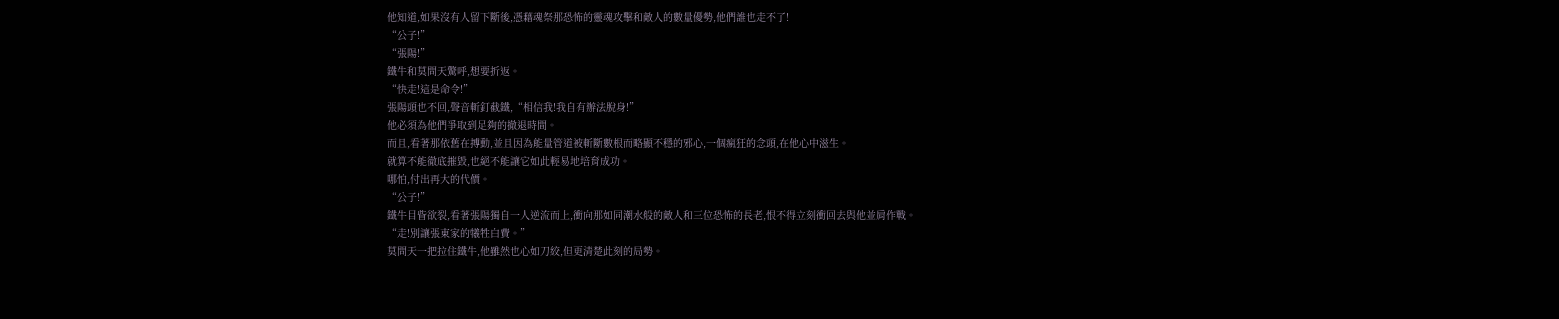他知道,如果沒有人留下斷後,憑藉魂祭那恐怖的靈魂攻擊和敵人的數量優勢,他們誰也走不了!
“公子!”
“張陽!”
鐵牛和莫問天驚呼,想要折返。
“快走!這是命令!”
張陽頭也不回,聲音斬釘截鐵,“相信我!我自有辦法脫身!”
他必須為他們爭取到足夠的撤退時間。
而且,看著那依舊在搏動,並且因為能量管道被斬斷數根而略顯不穩的邪心,一個瘋狂的念頭,在他心中滋生。
就算不能徹底摧毀,也絕不能讓它如此輕易地培育成功。
哪怕,付出再大的代價。
“公子!”
鐵牛目眥欲裂,看著張陽獨自一人逆流而上,衝向那如同潮水般的敵人和三位恐怖的長老,恨不得立刻衝回去與他並肩作戰。
“走!別讓張東家的犧牲白費。”
莫問天一把拉住鐵牛,他雖然也心如刀絞,但更清楚此刻的局勢。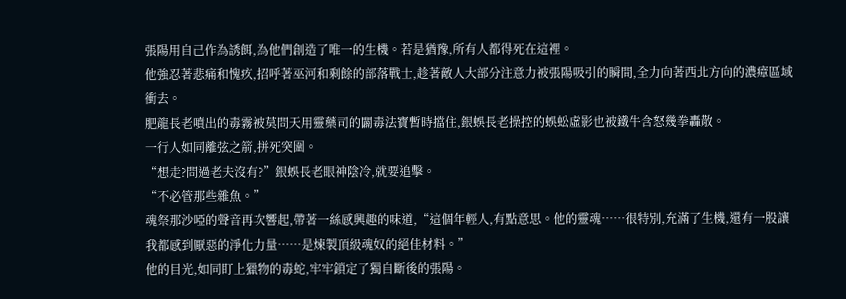張陽用自己作為誘餌,為他們創造了唯一的生機。若是猶豫,所有人都得死在這裡。
他強忍著悲痛和愧疚,招呼著巫河和剩餘的部落戰士,趁著敵人大部分注意力被張陽吸引的瞬間,全力向著西北方向的濃瘴區域衝去。
肥龍長老噴出的毒霧被莫問天用靈藥司的闢毒法寶暫時擋住,銀蜈長老操控的蜈蚣虛影也被鐵牛含怒幾拳轟散。
一行人如同離弦之箭,拼死突圍。
“想走?問過老夫沒有?”銀蜈長老眼神陰冷,就要追擊。
“不必管那些雜魚。”
魂祭那沙啞的聲音再次響起,帶著一絲感興趣的味道,“這個年輕人,有點意思。他的靈魂……很特別,充滿了生機,還有一股讓我都感到厭惡的淨化力量……是煉製頂級魂奴的絕佳材料。”
他的目光,如同盯上獵物的毒蛇,牢牢鎖定了獨自斷後的張陽。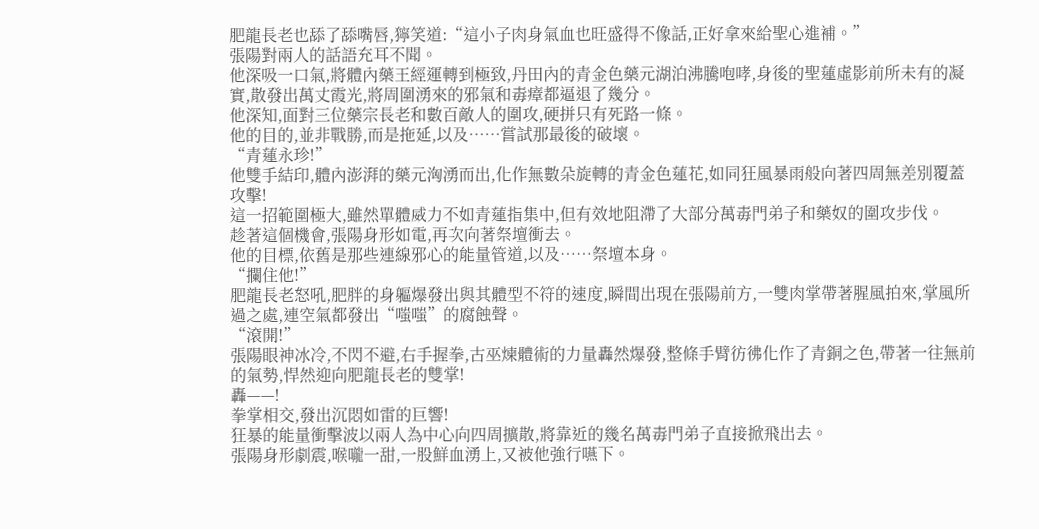肥龍長老也舔了舔嘴唇,獰笑道:“這小子肉身氣血也旺盛得不像話,正好拿來給聖心進補。”
張陽對兩人的話語充耳不聞。
他深吸一口氣,將體內藥王經運轉到極致,丹田內的青金色藥元湖泊沸騰咆哮,身後的聖蓮虛影前所未有的凝實,散發出萬丈霞光,將周圍湧來的邪氣和毒瘴都逼退了幾分。
他深知,面對三位藥宗長老和數百敵人的圍攻,硬拼只有死路一條。
他的目的,並非戰勝,而是拖延,以及……嘗試那最後的破壞。
“青蓮永珍!”
他雙手結印,體內澎湃的藥元洶湧而出,化作無數朵旋轉的青金色蓮花,如同狂風暴雨般向著四周無差別覆蓋攻擊!
這一招範圍極大,雖然單體威力不如青蓮指集中,但有效地阻滯了大部分萬毒門弟子和藥奴的圍攻步伐。
趁著這個機會,張陽身形如電,再次向著祭壇衝去。
他的目標,依舊是那些連線邪心的能量管道,以及……祭壇本身。
“攔住他!”
肥龍長老怒吼,肥胖的身軀爆發出與其體型不符的速度,瞬間出現在張陽前方,一雙肉掌帶著腥風拍來,掌風所過之處,連空氣都發出“嗤嗤”的腐蝕聲。
“滾開!”
張陽眼神冰冷,不閃不避,右手握拳,古巫煉體術的力量轟然爆發,整條手臂彷彿化作了青銅之色,帶著一往無前的氣勢,悍然迎向肥龍長老的雙掌!
轟——!
拳掌相交,發出沉悶如雷的巨響!
狂暴的能量衝擊波以兩人為中心向四周擴散,將靠近的幾名萬毒門弟子直接掀飛出去。
張陽身形劇震,喉嚨一甜,一股鮮血湧上,又被他強行嚥下。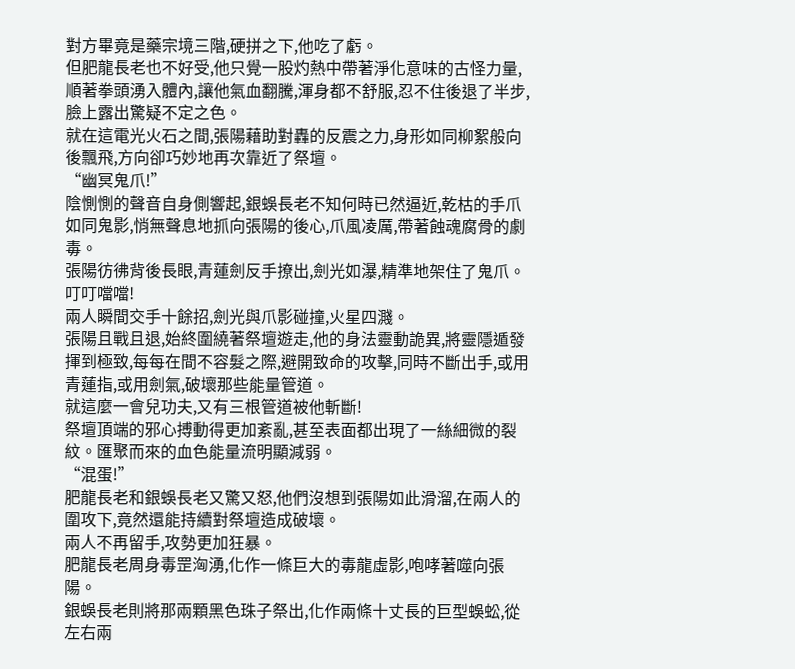對方畢竟是藥宗境三階,硬拼之下,他吃了虧。
但肥龍長老也不好受,他只覺一股灼熱中帶著淨化意味的古怪力量,順著拳頭湧入體內,讓他氣血翻騰,渾身都不舒服,忍不住後退了半步,臉上露出驚疑不定之色。
就在這電光火石之間,張陽藉助對轟的反震之力,身形如同柳絮般向後飄飛,方向卻巧妙地再次靠近了祭壇。
“幽冥鬼爪!”
陰惻惻的聲音自身側響起,銀蜈長老不知何時已然逼近,乾枯的手爪如同鬼影,悄無聲息地抓向張陽的後心,爪風凌厲,帶著蝕魂腐骨的劇毒。
張陽彷彿背後長眼,青蓮劍反手撩出,劍光如瀑,精準地架住了鬼爪。
叮叮噹噹!
兩人瞬間交手十餘招,劍光與爪影碰撞,火星四濺。
張陽且戰且退,始終圍繞著祭壇遊走,他的身法靈動詭異,將靈隱遁發揮到極致,每每在間不容髮之際,避開致命的攻擊,同時不斷出手,或用青蓮指,或用劍氣,破壞那些能量管道。
就這麼一會兒功夫,又有三根管道被他斬斷!
祭壇頂端的邪心搏動得更加紊亂,甚至表面都出現了一絲細微的裂紋。匯聚而來的血色能量流明顯減弱。
“混蛋!”
肥龍長老和銀蜈長老又驚又怒,他們沒想到張陽如此滑溜,在兩人的圍攻下,竟然還能持續對祭壇造成破壞。
兩人不再留手,攻勢更加狂暴。
肥龍長老周身毒罡洶湧,化作一條巨大的毒龍虛影,咆哮著噬向張陽。
銀蜈長老則將那兩顆黑色珠子祭出,化作兩條十丈長的巨型蜈蚣,從左右兩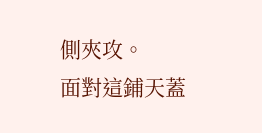側夾攻。
面對這鋪天蓋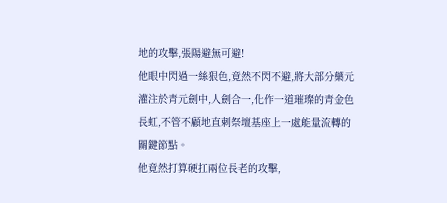地的攻擊,張陽避無可避!
他眼中閃過一絲狠色,竟然不閃不避,將大部分藥元灌注於青元劍中,人劍合一,化作一道璀璨的青金色長虹,不管不顧地直刺祭壇基座上一處能量流轉的關鍵節點。
他竟然打算硬扛兩位長老的攻擊,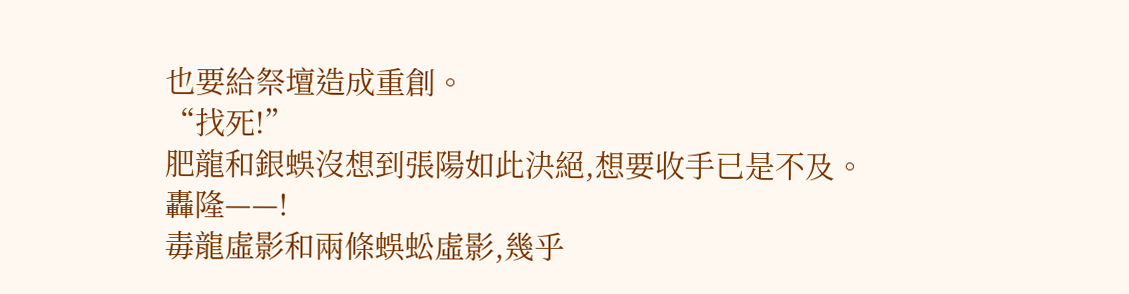也要給祭壇造成重創。
“找死!”
肥龍和銀蜈沒想到張陽如此決絕,想要收手已是不及。
轟隆——!
毒龍虛影和兩條蜈蚣虛影,幾乎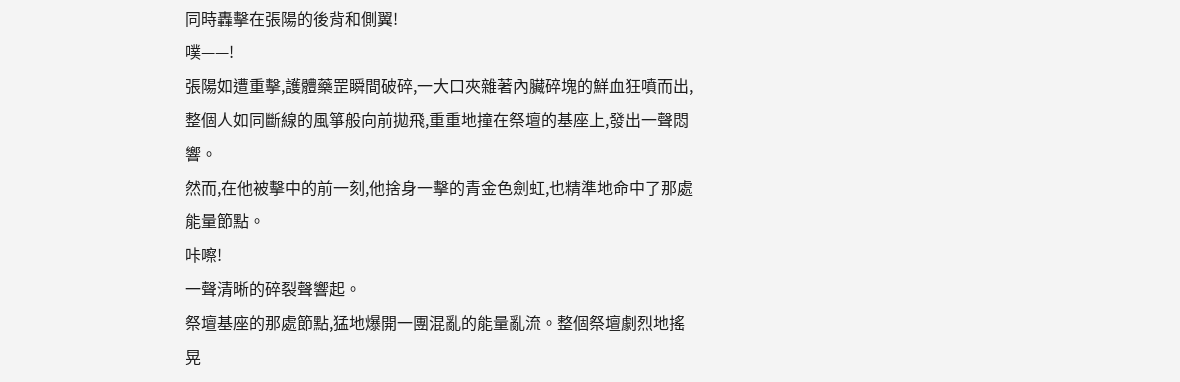同時轟擊在張陽的後背和側翼!
噗——!
張陽如遭重擊,護體藥罡瞬間破碎,一大口夾雜著內臟碎塊的鮮血狂噴而出,整個人如同斷線的風箏般向前拋飛,重重地撞在祭壇的基座上,發出一聲悶響。
然而,在他被擊中的前一刻,他捨身一擊的青金色劍虹,也精準地命中了那處能量節點。
咔嚓!
一聲清晰的碎裂聲響起。
祭壇基座的那處節點,猛地爆開一團混亂的能量亂流。整個祭壇劇烈地搖晃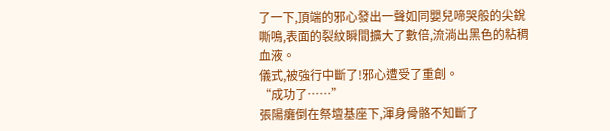了一下,頂端的邪心發出一聲如同嬰兒啼哭般的尖銳嘶鳴,表面的裂紋瞬間擴大了數倍,流淌出黑色的粘稠血液。
儀式,被強行中斷了!邪心遭受了重創。
“成功了……”
張陽癱倒在祭壇基座下,渾身骨骼不知斷了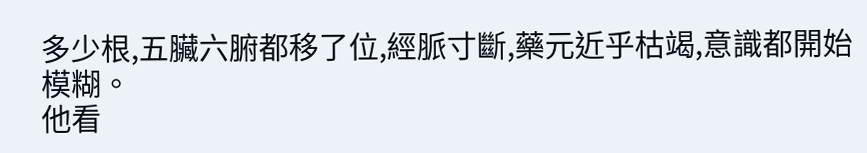多少根,五臟六腑都移了位,經脈寸斷,藥元近乎枯竭,意識都開始模糊。
他看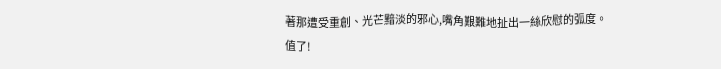著那遭受重創、光芒黯淡的邪心,嘴角艱難地扯出一絲欣慰的弧度。
值了!